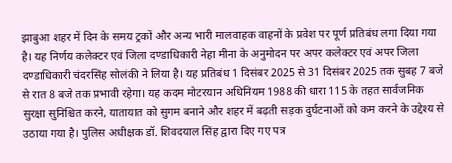झाबुआ शहर में दिन के समय ट्रकों और अन्य भारी मालवाहक वाहनों के प्रवेश पर पूर्ण प्रतिबंध लगा दिया गया है। यह निर्णय कलेक्टर एवं जिला दण्डाधिकारी नेहा मीना के अनुमोदन पर अपर कलेक्टर एवं अपर जिला दण्डाधिकारी चंदरसिंह सोलंकी ने लिया है। यह प्रतिबंध 1 दिसंबर 2025 से 31 दिसंबर 2025 तक सुबह 7 बजे से रात 8 बजे तक प्रभावी रहेगा। यह कदम मोटरयान अधिनियम 1988 की धारा 115 के तहत सार्वजनिक सुरक्षा सुनिश्चित करने, यातायात को सुगम बनाने और शहर में बढ़ती सड़क दुर्घटनाओं को कम करने के उद्देश्य से उठाया गया है। पुलिस अधीक्षक डॉ. शिवदयाल सिंह द्वारा दिए गए पत्र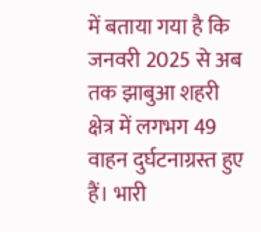में बताया गया है कि जनवरी 2025 से अब तक झाबुआ शहरी क्षेत्र में लगभग 49 वाहन दुर्घटनाग्रस्त हुए हैं। भारी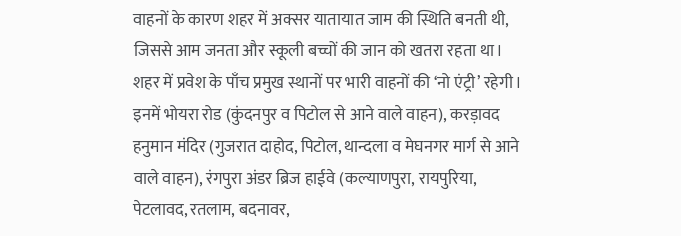वाहनों के कारण शहर में अक्सर यातायात जाम की स्थिति बनती थी, जिससे आम जनता और स्कूली बच्चों की जान को खतरा रहता था। शहर में प्रवेश के पाँच प्रमुख स्थानों पर भारी वाहनों की ‘नो एंट्री’ रहेगी। इनमें भोयरा रोड (कुंदनपुर व पिटोल से आने वाले वाहन), करड़ावद हनुमान मंदिर (गुजरात दाहोद, पिटोल, थान्दला व मेघनगर मार्ग से आने वाले वाहन), रंगपुरा अंडर ब्रिज हाईवे (कल्याणपुरा, रायपुरिया, पेटलावद, रतलाम, बदनावर,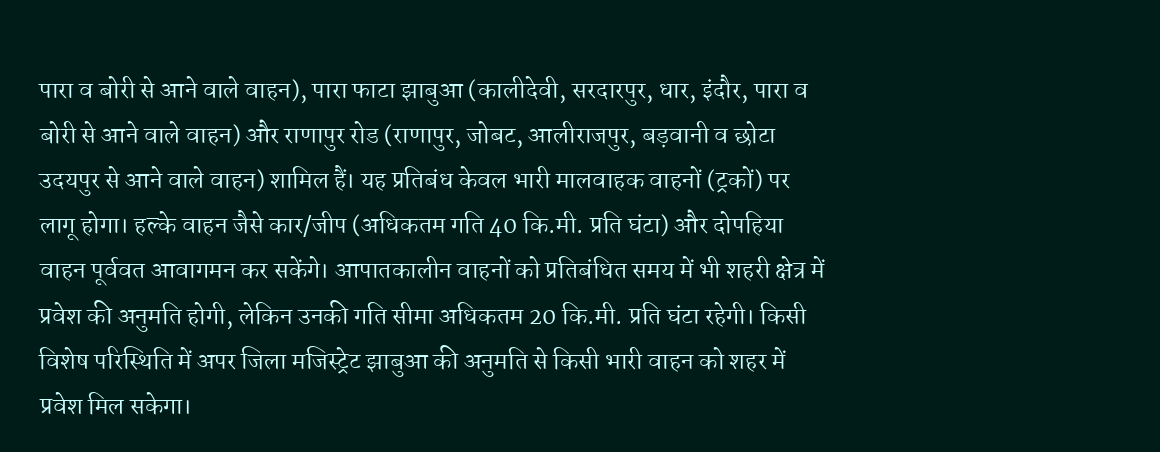पारा व बोरी से आने वाले वाहन), पारा फाटा झाबुआ (कालीदेवी, सरदारपुर, धार, इंदौर, पारा व बोरी से आने वाले वाहन) और राणापुर रोड (राणापुर, जोबट, आलीराजपुर, बड़वानी व छोटा उदयपुर से आने वाले वाहन) शामिल हैं। यह प्रतिबंध केवल भारी मालवाहक वाहनों (ट्रकों) पर लागू होगा। हल्के वाहन जैसे कार/जीप (अधिकतम गति 40 कि.मी. प्रति घंटा) और दोपहिया वाहन पूर्ववत आवागमन कर सकेंगे। आपातकालीन वाहनों को प्रतिबंधित समय में भी शहरी क्षेत्र में प्रवेश की अनुमति होगी, लेकिन उनकी गति सीमा अधिकतम 20 कि.मी. प्रति घंटा रहेगी। किसी विशेष परिस्थिति में अपर जिला मजिस्ट्रेट झाबुआ की अनुमति से किसी भारी वाहन को शहर में प्रवेश मिल सकेगा।